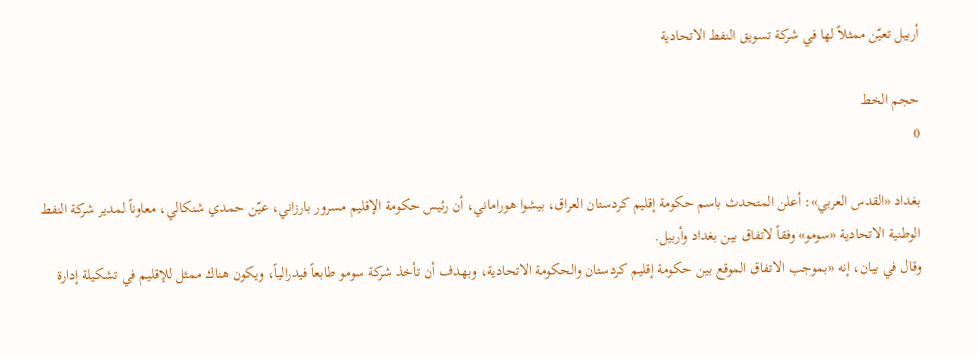أربيل تعيّن ممثلاً لها في شركة تسويق النفط الاتحادية

حجم الخط
0

بغداد «القدس العربي»: أعلن المتحدث باسم حكومة إقليم كردستان العراق، بيشوا هوراماني، أن رئيس حكومة الإقليم مسرور بارزاني، عيّن حمدي شنكالي، معاوناً لمدير شركة النفط الوطنية الاتحادية «سومو» وفقاً لاتفاق بين بغداد وأربيل.
وقال في بيان، إنه «بموجب الاتفاق الموقع بين حكومة إقليم كردستان والحكومة الاتحادية، وبهدف أن تأخذ شركة سومو طابعاً فيدرالياً، ويكون هناك ممثل للإقليم في تشكيلة إدارة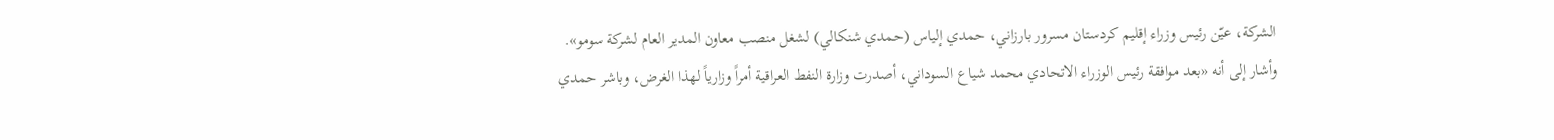الشركة، عيّن رئيس وزراء إقليم كردستان مسرور بارزاني، حمدي إلياس (حمدي شنكالي) لشغل منصب معاون المدير العام لشركة سومو».
وأشار إلى أنه «بعد موافقة رئيس الوزراء الاتحادي محمد شياع السوداني، أصدرت وزارة النفط العراقية أمراً وزارياً لهذا الغرض، وباشر حمدي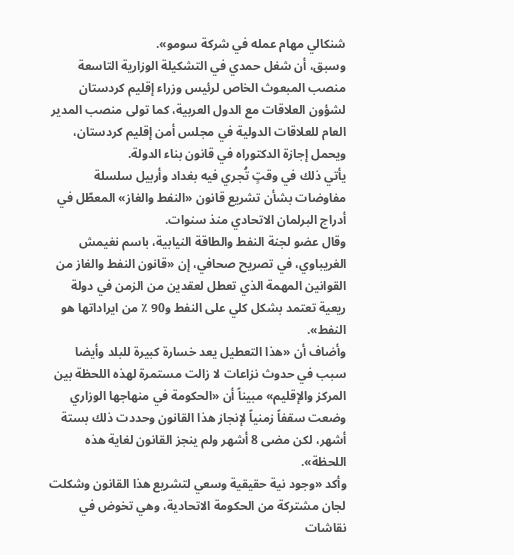شنكالي مهام عمله في شركة سومو».
وسبق، أن شغل حمدي في التشكيلة الوزارية التاسعة منصب المبعوث الخاص لرئيس وزراء إقليم كردستان لشؤون العلاقات مع الدول العربية، كما تولى منصب المدير العام للعلاقات الدولية في مجلس أمن إقليم كردستان، ويحمل إجازة الدكتوراه في قانون بناء الدولة.
يأتي ذلك في وقتٍ تُجري فيه بغداد وأربيل سلسلة مفاوضات بشأن تشريع قانون «النفط والغاز» المعطّل في أدراج البرلمان الاتحادي منذ سنوات.
وقال عضو لجنة النفط والطاقة النيابية، باسم نغيمش الغريباوي، في تصريح صحافي، إن «قانون النفط والغاز من القوانين المهمة الذي تعطل لعقدين من الزمن في دولة ريعية تعتمد بشكل كلي على النفط و90 ٪ من ايراداتها هو النفط».
وأضاف أن «هذا التعطيل يعد خسارة كبيرة للبلد وأيضا سبب في حدوث نزاعات لا زالت مستمرة لهذه اللحظة بين المركز والإقليم» مبيناً أن «الحكومة في منهاجها الوزاري وضعت سقفاً زمنياً لإنجاز هذا القانون وحددت ذلك بستة أشهر، لكن مضى 8 أشهر ولم ينجز القانون لغاية هذه اللحظة».
وأكد «وجود نية حقيقية وسعي لتشريع هذا القانون وشكلت لجان مشتركة من الحكومة الاتحادية، وهي تخوض في نقاشات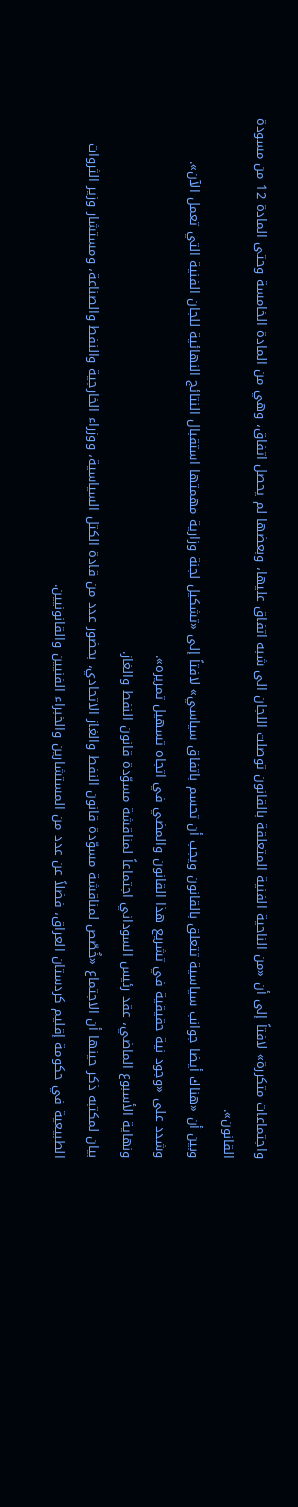واجتماعات متكررة» لافتاً إلى أن «من الناحية الفنية المتعلقة بالقانون توصلت اللجان الى شبه اتفاق عليها، وبعضها لم يحصل اتفاق، وهي من المادة الخامسة وحتى المادة 12 من مسودة القانون».
وبين أن «هناك أيضا جوانب سياسية تتعلق بالقانون ويجب أن تحسم باتفاق سياسي» لافتاً إلى «تشكيل لجنة وزارية مهمتها استقبال النتائج النهائية للجان الفنية التي تعمل الآن».
وشدد على «وجود نية حقيقية في تشريع هذا القانون والمضي في اتجاه تسهيل تمريره».
ونهاية الأسبوع الماضي، عقد رئيس السوداني اجتماعاً لمناقشة مسوّدة قانون النفط والغاز.
بيان لمكتبه ذكر حينها أن الاجتماع «خُصّص لمناقشة مسوّدة قانون النفط والغاز الاتحادي، بحضور عدد من قادة الكتل السياسية، ووزراء الخارجية والنفط والصناعة، ومستشار وزير الثروات الطبيعية في حكومة إقليم كردستان العراق، فضلاً عن عدد من المستشارين والخبراء الفنيين والقانونيين.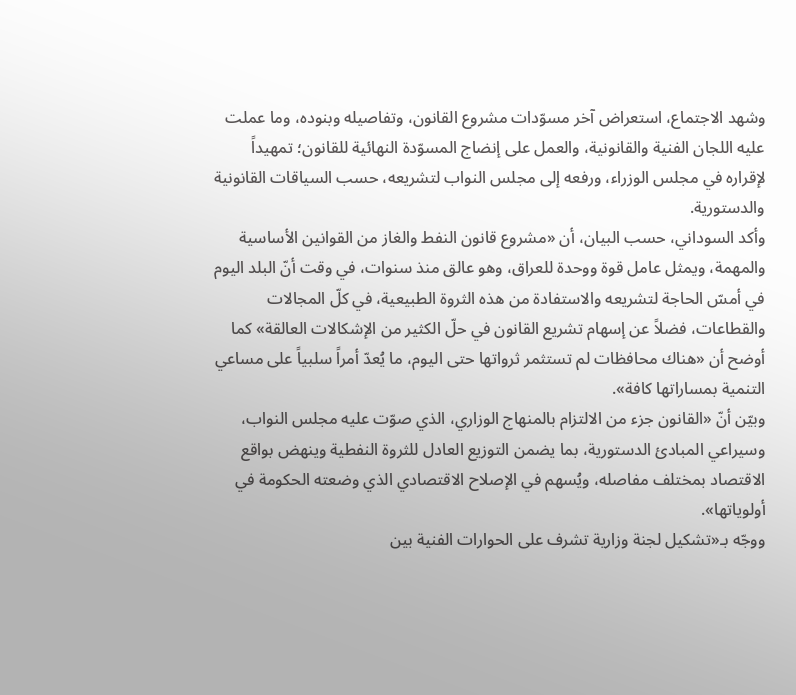وشهد الاجتماع، استعراض آخر مسوّدات مشروع القانون، وتفاصيله وبنوده، وما عملت عليه اللجان الفنية والقانونية، والعمل على إنضاج المسوّدة النهائية للقانون؛ تمهيداً لإقراره في مجلس الوزراء، ورفعه إلى مجلس النواب لتشريعه، حسب السياقات القانونية والدستورية.
وأكد السوداني، حسب البيان، أن «مشروع قانون النفط والغاز من القوانين الأساسية والمهمة، ويمثل عامل قوة ووحدة للعراق، وهو عالق منذ سنوات، في وقت أنّ البلد اليوم في أمسّ الحاجة لتشريعه والاستفادة من هذه الثروة الطبيعية، في كلّ المجالات والقطاعات، فضلاً عن إسهام تشريع القانون في حلّ الكثير من الإشكالات العالقة» كما أوضح أن «هناك محافظات لم تستثمر ثرواتها حتى اليوم، ما يُعدّ أمراً سلبياً على مساعي التنمية بمساراتها كافة».
وبيّن أنّ «القانون جزء من الالتزام بالمنهاج الوزاري، الذي صوّت عليه مجلس النواب، وسيراعي المبادئ الدستورية، بما يضمن التوزيع العادل للثروة النفطية وينهض بواقع الاقتصاد بمختلف مفاصله، ويُسهم في الإصلاح الاقتصادي الذي وضعته الحكومة في أولوياتها».
ووجّه بـ«تشكيل لجنة وزارية تشرف على الحوارات الفنية بين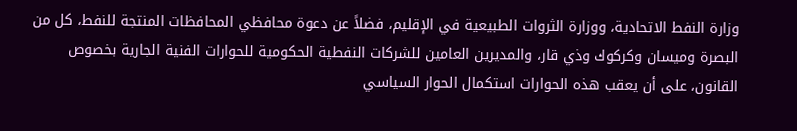وزارة النفط الاتحادية، ووزارة الثروات الطبيعية في الإقليم، فضلاً عن دعوة محافظي المحافظات المنتجة للنفط، كل من البصرة وميسان وكركوك وذي قار، والمديرين العامين للشركات النفطية الحكومية للحوارات الفنية الجارية بخصوص القانون، على أن يعقب هذه الحوارات استكمال الحوار السياسي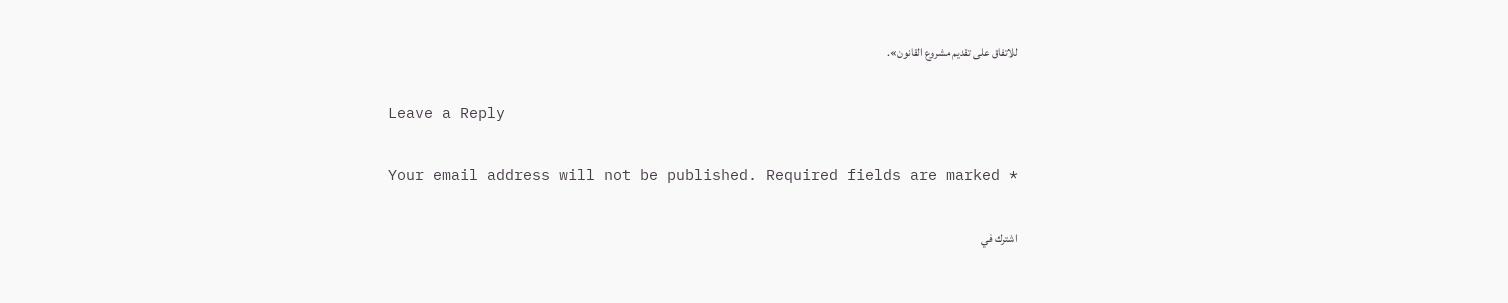للاتفاق على تقديم مشروع القانون».

Leave a Reply

Your email address will not be published. Required fields are marked *

اشترك في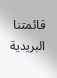قائمتنا البريدية